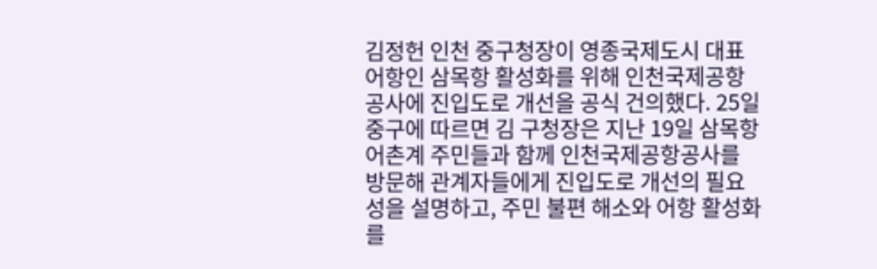김정헌 인천 중구청장이 영종국제도시 대표 어항인 삼목항 활성화를 위해 인천국제공항공사에 진입도로 개선을 공식 건의했다. 25일 중구에 따르면 김 구청장은 지난 19일 삼목항 어촌계 주민들과 함께 인천국제공항공사를 방문해 관계자들에게 진입도로 개선의 필요성을 설명하고, 주민 불편 해소와 어항 활성화를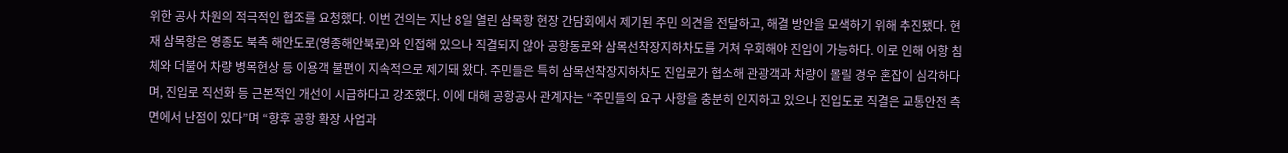위한 공사 차원의 적극적인 협조를 요청했다. 이번 건의는 지난 8일 열린 삼목항 현장 간담회에서 제기된 주민 의견을 전달하고, 해결 방안을 모색하기 위해 추진됐다. 현재 삼목항은 영종도 북측 해안도로(영종해안북로)와 인접해 있으나 직결되지 않아 공항동로와 삼목선착장지하차도를 거쳐 우회해야 진입이 가능하다. 이로 인해 어항 침체와 더불어 차량 병목현상 등 이용객 불편이 지속적으로 제기돼 왔다. 주민들은 특히 삼목선착장지하차도 진입로가 협소해 관광객과 차량이 몰릴 경우 혼잡이 심각하다며, 진입로 직선화 등 근본적인 개선이 시급하다고 강조했다. 이에 대해 공항공사 관계자는 “주민들의 요구 사항을 충분히 인지하고 있으나 진입도로 직결은 교통안전 측면에서 난점이 있다”며 “향후 공항 확장 사업과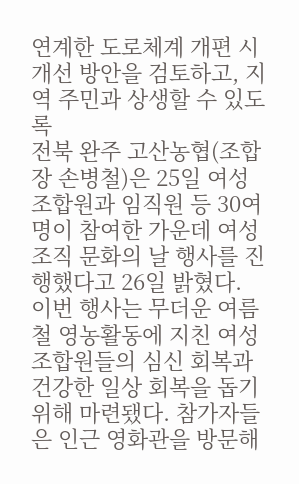연계한 도로체계 개편 시 개선 방안을 검토하고, 지역 주민과 상생할 수 있도록
전북 완주 고산농협(조합장 손병철)은 25일 여성 조합원과 임직원 등 30여 명이 참여한 가운데 여성조직 문화의 날 행사를 진행했다고 26일 밝혔다. 이번 행사는 무더운 여름철 영농활동에 지친 여성 조합원들의 심신 회복과 건강한 일상 회복을 돕기 위해 마련됐다. 참가자들은 인근 영화관을 방문해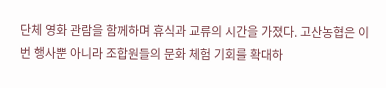단체 영화 관람을 함께하며 휴식과 교류의 시간을 가졌다. 고산농협은 이번 행사뿐 아니라 조합원들의 문화 체험 기회를 확대하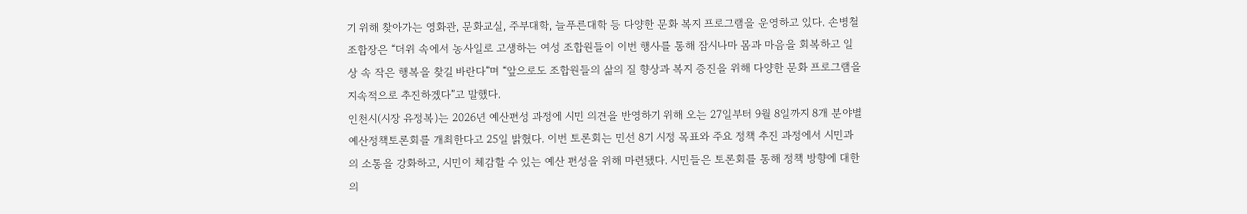기 위해 찾아가는 영화관, 문화교실, 주부대학, 늘푸른대학 등 다양한 문화 복지 프로그램을 운영하고 있다. 손병철 조합장은 “더위 속에서 농사일로 고생하는 여성 조합원들이 이번 행사를 통해 잠시나마 몸과 마음을 회복하고 일상 속 작은 행복을 찾길 바란다”며 “앞으로도 조합원들의 삶의 질 향상과 복지 증진을 위해 다양한 문화 프로그램을 지속적으로 추진하겠다”고 말했다.
인천시(시장 유정복)는 2026년 예산편성 과정에 시민 의견을 반영하기 위해 오는 27일부터 9월 8일까지 8개 분야별 예산정책토론회를 개최한다고 25일 밝혔다. 이번 토론회는 민선 8기 시정 목표와 주요 정책 추진 과정에서 시민과의 소통을 강화하고, 시민이 체감할 수 있는 예산 편성을 위해 마련됐다. 시민들은 토론회를 통해 정책 방향에 대한 의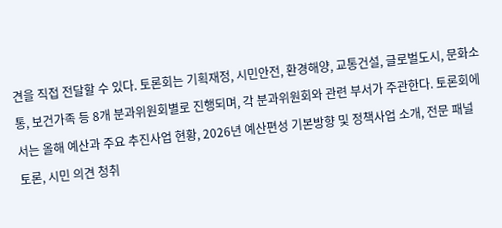견을 직접 전달할 수 있다. 토론회는 기획재정, 시민안전, 환경해양, 교통건설, 글로벌도시, 문화소통, 보건가족 등 8개 분과위원회별로 진행되며, 각 분과위원회와 관련 부서가 주관한다. 토론회에서는 올해 예산과 주요 추진사업 현황, 2026년 예산편성 기본방향 및 정책사업 소개, 전문 패널 토론, 시민 의견 청취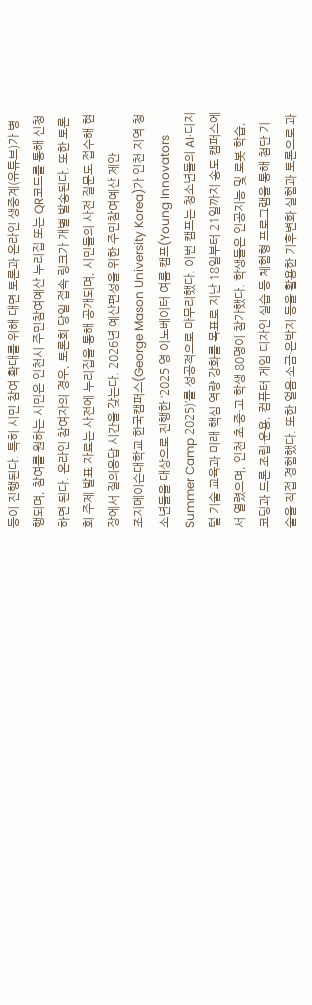등이 진행된다. 특히 시민 참여 확대를 위해 대면 토론과 온라인 생중계(유튜브)가 병행되며, 참여를 원하는 시민은 인천시 주민참여예산 누리집 또는 QR코드를 통해 신청하면 된다. 온라인 참여자의 경우, 토론회 당일 접속 링크가 개별 발송된다. 또한 토론회 주제 발표 자료는 사전에 누리집을 통해 공개되며, 시민들의 사전 질문도 접수해 현장에서 질의응답 시간을 갖는다. 2026년 예산편성을 위한 주민참여예산 제안
조지메이슨대학교 한국캠퍼스(George Mason University Korea)가 인천 지역 청소년들을 대상으로 진행한 ‘2025 영 이노베이터 여름 캠프(Young Innovators Summer Camp 2025)’를 성공적으로 마무리했다. 이번 캠프는 청소년들의 AI·디지털 기술 교육과 미래 핵심 역량 강화를 목표로 지난 18일부터 21일까지 송도 캠퍼스에서 열렸으며, 인천 초·중·고 학생 80명이 참가했다. 학생들은 인공지능 및 로봇 학습, 코딩과 드론 조립·운용, 컴퓨터 게임 디자인 실습 등 체험형 프로그램을 통해 첨단 기술을 직접 경험했다. 또한 얼음·소금·은박지 등을 활용한 기후변화 실험과 토론으로 과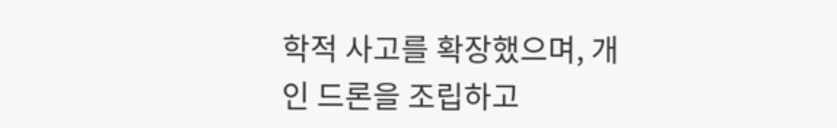학적 사고를 확장했으며, 개인 드론을 조립하고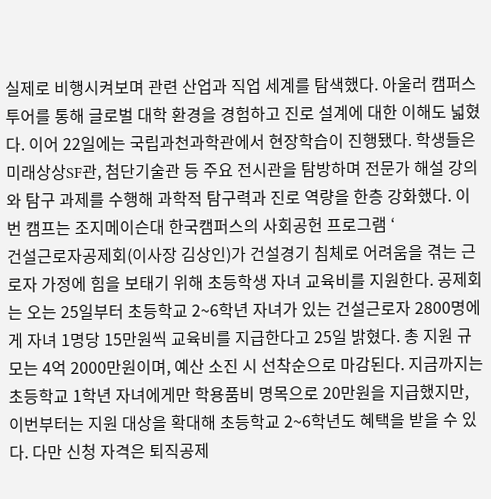실제로 비행시켜보며 관련 산업과 직업 세계를 탐색했다. 아울러 캠퍼스 투어를 통해 글로벌 대학 환경을 경험하고 진로 설계에 대한 이해도 넓혔다. 이어 22일에는 국립과천과학관에서 현장학습이 진행됐다. 학생들은 미래상상SF관, 첨단기술관 등 주요 전시관을 탐방하며 전문가 해설 강의와 탐구 과제를 수행해 과학적 탐구력과 진로 역량을 한층 강화했다. 이번 캠프는 조지메이슨대 한국캠퍼스의 사회공헌 프로그램 ‘
건설근로자공제회(이사장 김상인)가 건설경기 침체로 어려움을 겪는 근로자 가정에 힘을 보태기 위해 초등학생 자녀 교육비를 지원한다. 공제회는 오는 25일부터 초등학교 2~6학년 자녀가 있는 건설근로자 2800명에게 자녀 1명당 15만원씩 교육비를 지급한다고 25일 밝혔다. 총 지원 규모는 4억 2000만원이며, 예산 소진 시 선착순으로 마감된다. 지금까지는 초등학교 1학년 자녀에게만 학용품비 명목으로 20만원을 지급했지만, 이번부터는 지원 대상을 확대해 초등학교 2~6학년도 혜택을 받을 수 있다. 다만 신청 자격은 퇴직공제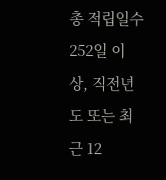총 적립일수 252일 이상, 직전년도 또는 최근 12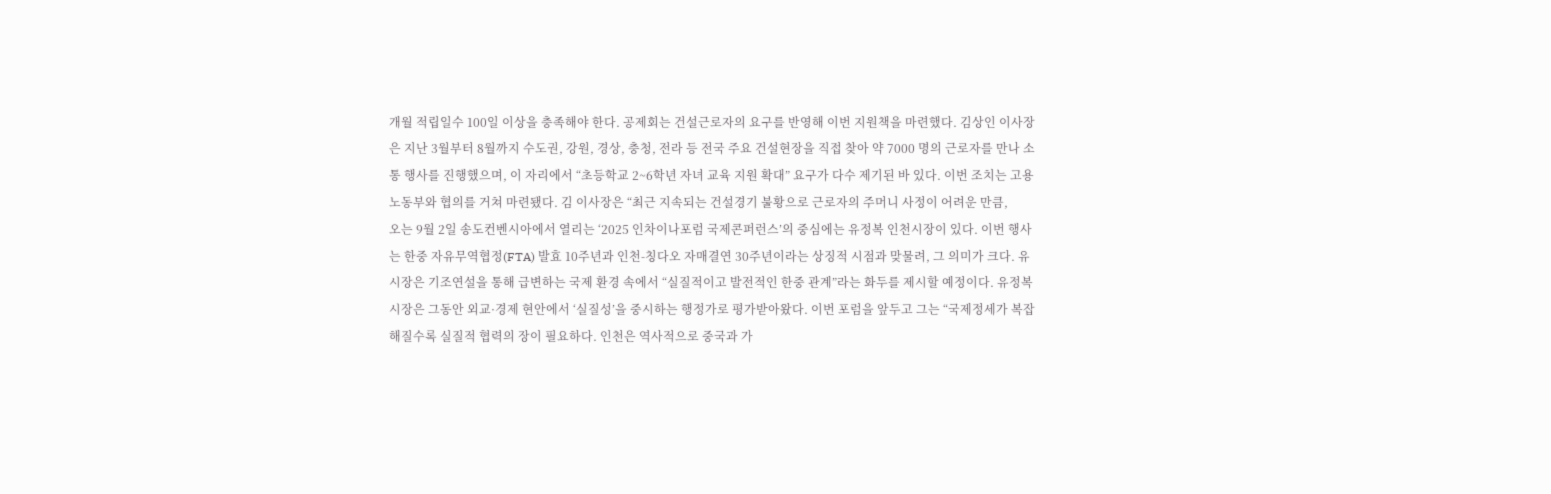개월 적립일수 100일 이상을 충족해야 한다. 공제회는 건설근로자의 요구를 반영해 이번 지원책을 마련했다. 김상인 이사장은 지난 3월부터 8월까지 수도권, 강원, 경상, 충청, 전라 등 전국 주요 건설현장을 직접 찾아 약 7000 명의 근로자를 만나 소통 행사를 진행했으며, 이 자리에서 “초등학교 2~6학년 자녀 교육 지원 확대” 요구가 다수 제기된 바 있다. 이번 조치는 고용노동부와 협의를 거쳐 마련됐다. 김 이사장은 “최근 지속되는 건설경기 불황으로 근로자의 주머니 사정이 어려운 만큼,
오는 9월 2일 송도컨벤시아에서 열리는 ‘2025 인차이나포럼 국제콘퍼런스’의 중심에는 유정복 인천시장이 있다. 이번 행사는 한중 자유무역협정(FTA) 발효 10주년과 인천-칭다오 자매결연 30주년이라는 상징적 시점과 맞물려, 그 의미가 크다. 유 시장은 기조연설을 통해 급변하는 국제 환경 속에서 “실질적이고 발전적인 한중 관계”라는 화두를 제시할 예정이다. 유정복 시장은 그동안 외교·경제 현안에서 ‘실질성’을 중시하는 행정가로 평가받아왔다. 이번 포럼을 앞두고 그는 “국제정세가 복잡해질수록 실질적 협력의 장이 필요하다. 인천은 역사적으로 중국과 가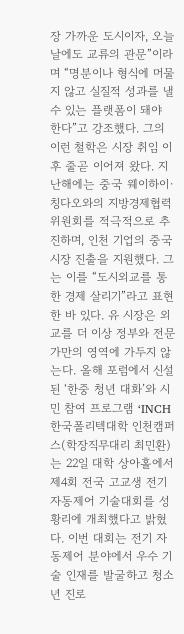장 가까운 도시이자, 오늘날에도 교류의 관문”이라며 “명분이나 형식에 머물지 않고 실질적 성과를 낼 수 있는 플랫폼이 돼야 한다”고 강조했다. 그의 이런 철학은 시장 취임 이후 줄곧 이어져 왔다. 지난해에는 중국 웨이하이·칭다오와의 지방경제협력위원회를 적극적으로 추진하며, 인천 기업의 중국 시장 진출을 지원했다. 그는 이를 “도시외교를 통한 경제 살리기”라고 표현한 바 있다. 유 시장은 외교를 더 이상 정부와 전문가만의 영역에 가두지 않는다. 올해 포럼에서 신설된 ‘한중 청년 대화’와 시민 참여 프로그램 ‘INCH
한국폴리텍대학 인천캠퍼스(학장직무대리 최민환)는 22일 대학 상아홀에서 제4회 전국 고교생 전기 자동제어 기술대회를 성황리에 개최했다고 밝혔다. 이번 대회는 전기 자동제어 분야에서 우수 기술 인재를 발굴하고 청소년 진로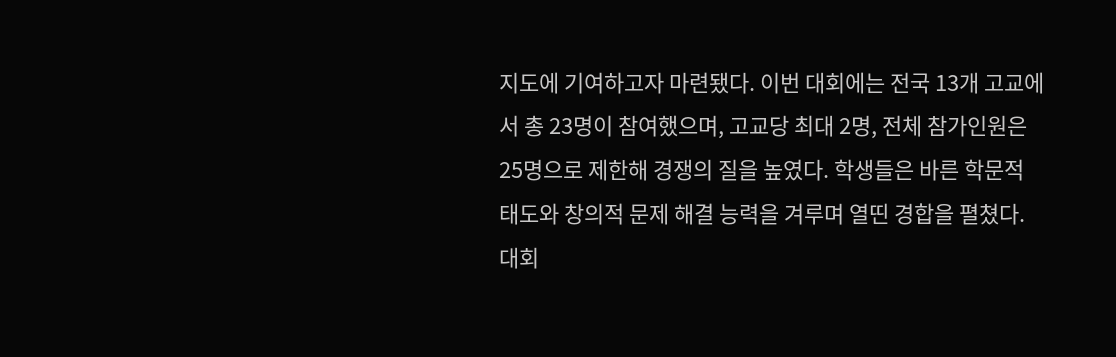지도에 기여하고자 마련됐다. 이번 대회에는 전국 13개 고교에서 총 23명이 참여했으며, 고교당 최대 2명, 전체 참가인원은 25명으로 제한해 경쟁의 질을 높였다. 학생들은 바른 학문적 태도와 창의적 문제 해결 능력을 겨루며 열띤 경합을 펼쳤다. 대회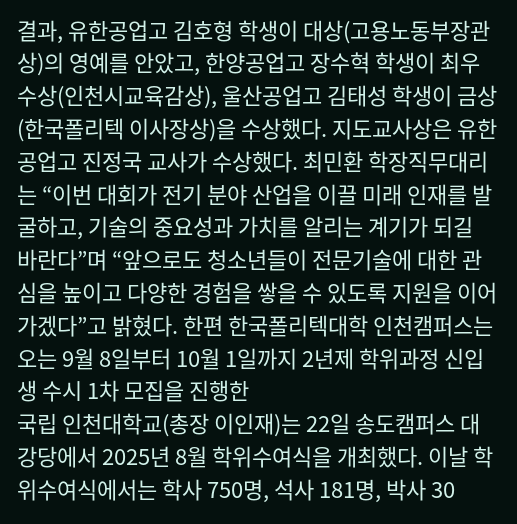결과, 유한공업고 김호형 학생이 대상(고용노동부장관상)의 영예를 안았고, 한양공업고 장수혁 학생이 최우수상(인천시교육감상), 울산공업고 김태성 학생이 금상(한국폴리텍 이사장상)을 수상했다. 지도교사상은 유한공업고 진정국 교사가 수상했다. 최민환 학장직무대리는 “이번 대회가 전기 분야 산업을 이끌 미래 인재를 발굴하고, 기술의 중요성과 가치를 알리는 계기가 되길 바란다”며 “앞으로도 청소년들이 전문기술에 대한 관심을 높이고 다양한 경험을 쌓을 수 있도록 지원을 이어가겠다”고 밝혔다. 한편 한국폴리텍대학 인천캠퍼스는 오는 9월 8일부터 10월 1일까지 2년제 학위과정 신입생 수시 1차 모집을 진행한
국립 인천대학교(총장 이인재)는 22일 송도캠퍼스 대강당에서 2025년 8월 학위수여식을 개최했다. 이날 학위수여식에서는 학사 750명, 석사 181명, 박사 30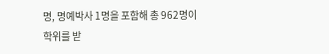명, 명예박사 1명을 포함해 총 962명이 학위를 받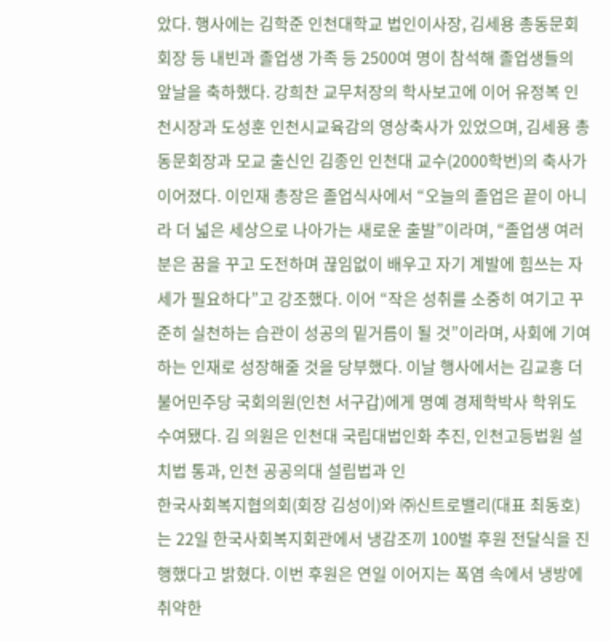았다. 행사에는 김학준 인천대학교 법인이사장, 김세용 총동문회 회장 등 내빈과 졸업생 가족 등 2500여 명이 참석해 졸업생들의 앞날을 축하했다. 강희찬 교무처장의 학사보고에 이어 유정복 인천시장과 도성훈 인천시교육감의 영상축사가 있었으며, 김세용 총동문회장과 모교 출신인 김종인 인천대 교수(2000학번)의 축사가 이어졌다. 이인재 총장은 졸업식사에서 “오늘의 졸업은 끝이 아니라 더 넓은 세상으로 나아가는 새로운 출발”이라며, “졸업생 여러분은 꿈을 꾸고 도전하며 끊임없이 배우고 자기 계발에 힘쓰는 자세가 필요하다”고 강조했다. 이어 “작은 성취를 소중히 여기고 꾸준히 실천하는 습관이 성공의 밑거름이 될 것”이라며, 사회에 기여하는 인재로 성장해줄 것을 당부했다. 이날 행사에서는 김교흥 더불어민주당 국회의원(인천 서구갑)에게 명예 경제학박사 학위도 수여됐다. 김 의원은 인천대 국립대법인화 추진, 인천고등법원 설치법 통과, 인천 공공의대 설립법과 인
한국사회복지협의회(회장 김성이)와 ㈜신트로밸리(대표 최동호)는 22일 한국사회복지회관에서 냉감조끼 100벌 후원 전달식을 진행했다고 밝혔다. 이번 후원은 연일 이어지는 폭염 속에서 냉방에 취약한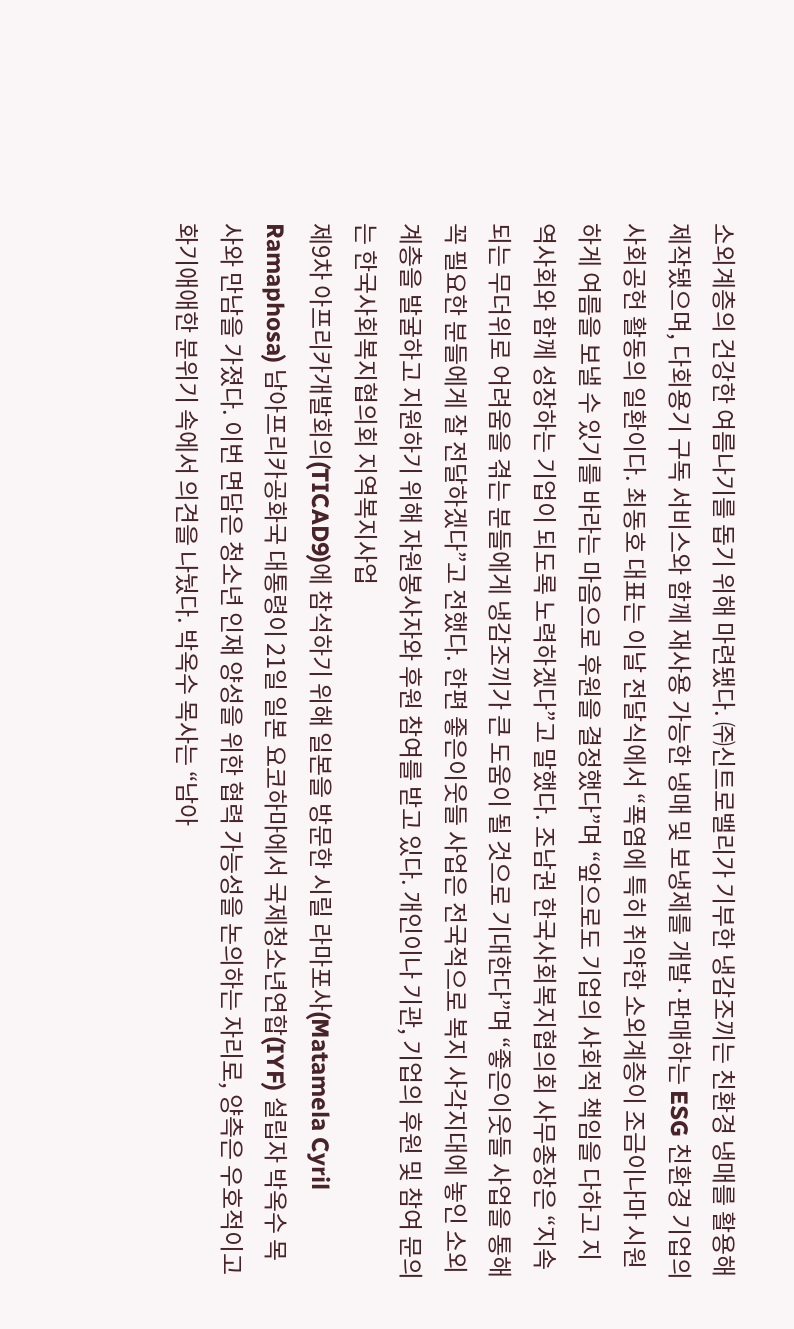소외계층의 건강한 여름나기를 돕기 위해 마련됐다. ㈜신트로밸리가 기부한 냉감조끼는 친환경 냉매를 활용해 제작됐으며, 다회용기 구독 서비스와 함께 재사용 가능한 냉매 및 보냉제를 개발·판매하는 ESG 친환경 기업의 사회공헌 활동의 일환이다. 최동호 대표는 이날 전달식에서 “폭염에 특히 취약한 소외계층이 조금이나마 시원하게 여름을 보낼 수 있기를 바라는 마음으로 후원을 결정했다”며 “앞으로도 기업의 사회적 책임을 다하고 지역사회와 함께 성장하는 기업이 되도록 노력하겠다”고 말했다. 조남권 한국사회복지협의회 사무총장은 “지속되는 무더위로 어려움을 겪는 분들에게 냉감조끼가 큰 도움이 될 것으로 기대한다”며 “좋은이웃들 사업을 통해 꼭 필요한 분들에게 잘 전달하겠다”고 전했다. 한편 좋은이웃들 사업은 전국적으로 복지 사각지대에 놓인 소외계층을 발굴하고 지원하기 위해 자원봉사자와 후원 참여를 받고 있다. 개인이나 기관, 기업의 후원 및 참여 문의는 한국사회복지협의회 지역복지사업
제9차 아프리카개발회의(TICAD9)에 참석하기 위해 일본을 방문한 시릴 라마포사(Matamela Cyril Ramaphosa) 남아프리카공화국 대통령이 21일 일본 요코하마에서 국제청소년연합(IYF) 설립자 박옥수 목사와 만남을 가졌다. 이번 면담은 청소년 인재 양성을 위한 협력 가능성을 논의하는 자리로, 양측은 우호적이고 화기애애한 분위기 속에서 의견을 나눴다. 박옥수 목사는 “남아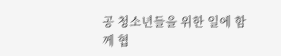공 청소년들을 위한 일에 함께 협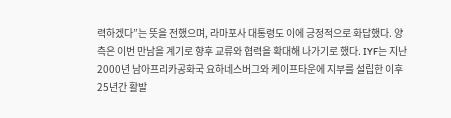력하겠다”는 뜻을 전했으며, 라마포사 대통령도 이에 긍정적으로 화답했다. 양측은 이번 만남을 계기로 향후 교류와 협력을 확대해 나가기로 했다. IYF는 지난 2000년 남아프리카공화국 요하네스버그와 케이프타운에 지부를 설립한 이후 25년간 활발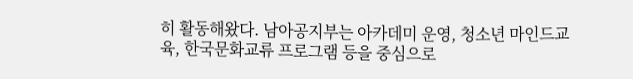히 활동해왔다. 남아공지부는 아카데미 운영, 청소년 마인드교육, 한국문화교류 프로그램 등을 중심으로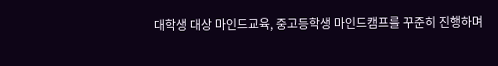대학생 대상 마인드교육, 중고등학생 마인드캠프를 꾸준히 진행하며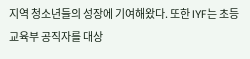지역 청소년들의 성장에 기여해왔다. 또한 IYF는 초등교육부 공직자를 대상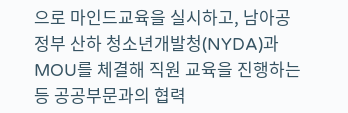으로 마인드교육을 실시하고, 남아공 정부 산하 청소년개발청(NYDA)과 MOU를 체결해 직원 교육을 진행하는 등 공공부문과의 협력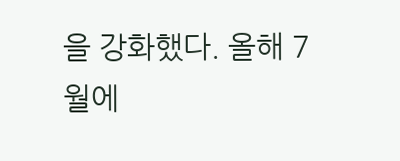을 강화했다. 올해 7월에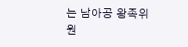는 남아공 왕족위원